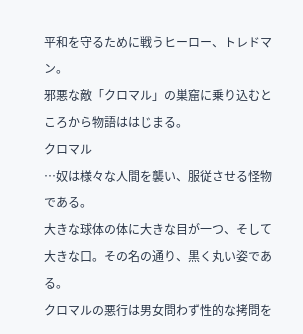平和を守るために戦うヒーロー、トレドマン。
邪悪な敵「クロマル」の巣窟に乗り込むところから物語ははじまる。
クロマル
…奴は様々な人間を襲い、服従させる怪物である。
大きな球体の体に大きな目が一つ、そして大きな口。その名の通り、黒く丸い姿である。
クロマルの悪行は男女問わず性的な拷問を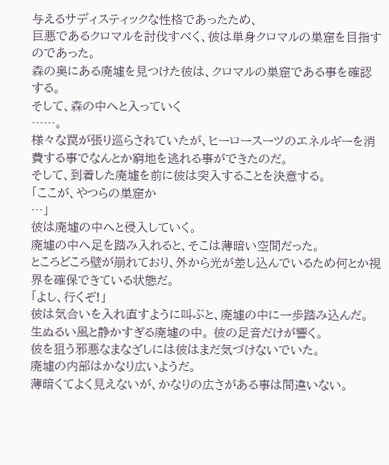与えるサディスティックな性格であったため、
巨悪であるクロマルを討伐すべく、彼は単身クロマルの巣窟を目指すのであった。
森の奥にある廃墟を見つけた彼は、クロマルの巣窟である事を確認する。
そして、森の中へと入っていく
……。
様々な罠が張り巡らされていたが、ヒーロースーツのエネルギーを消費する事でなんとか窮地を逃れる事ができたのだ。
そして、到着した廃墟を前に彼は突入することを決意する。
「ここが、やつらの巣窟か
…」
彼は廃墟の中へと侵入していく。
廃墟の中へ足を踏み入れると、そこは薄暗い空間だった。
ところどころ壁が崩れており、外から光が差し込んでいるため何とか視界を確保できている状態だ。
「よし、行くぞ!」
彼は気合いを入れ直すように叫ぶと、廃墟の中に一歩踏み込んだ。
生ぬるい風と静かすぎる廃墟の中。 彼の足音だけが響く。
彼を狙う邪悪なまなざしには彼はまだ気づけないでいた。
廃墟の内部はかなり広いようだ。
薄暗くてよく見えないが、かなりの広さがある事は間違いない。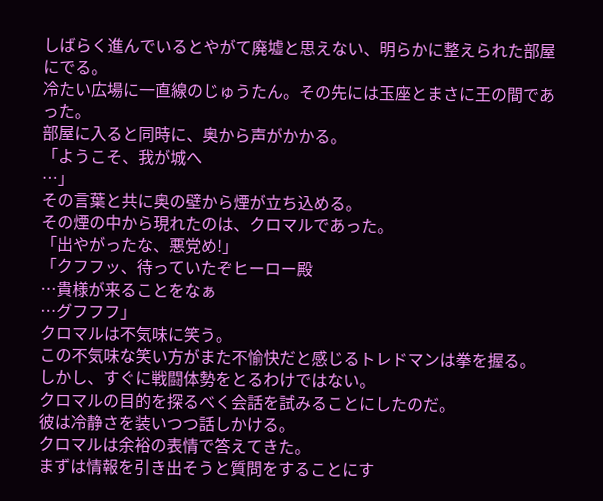しばらく進んでいるとやがて廃墟と思えない、明らかに整えられた部屋にでる。
冷たい広場に一直線のじゅうたん。その先には玉座とまさに王の間であった。
部屋に入ると同時に、奥から声がかかる。
「ようこそ、我が城へ
…」
その言葉と共に奥の壁から煙が立ち込める。
その煙の中から現れたのは、クロマルであった。
「出やがったな、悪党め!」
「クフフッ、待っていたぞヒーロー殿
…貴様が来ることをなぁ
…グフフフ」
クロマルは不気味に笑う。
この不気味な笑い方がまた不愉快だと感じるトレドマンは拳を握る。
しかし、すぐに戦闘体勢をとるわけではない。
クロマルの目的を探るべく会話を試みることにしたのだ。
彼は冷静さを装いつつ話しかける。
クロマルは余裕の表情で答えてきた。
まずは情報を引き出そうと質問をすることにす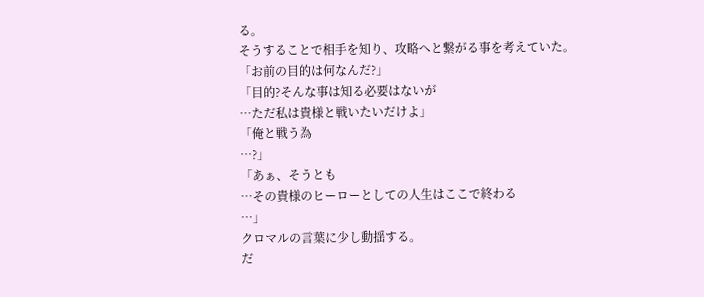る。
そうすることで相手を知り、攻略へと繋がる事を考えていた。
「お前の目的は何なんだ?」
「目的?そんな事は知る必要はないが
…ただ私は貴様と戦いたいだけよ」
「俺と戦う為
…?」
「あぁ、そうとも
…その貴様のヒーローとしての人生はここで終わる
…」
クロマルの言葉に少し動揺する。
だ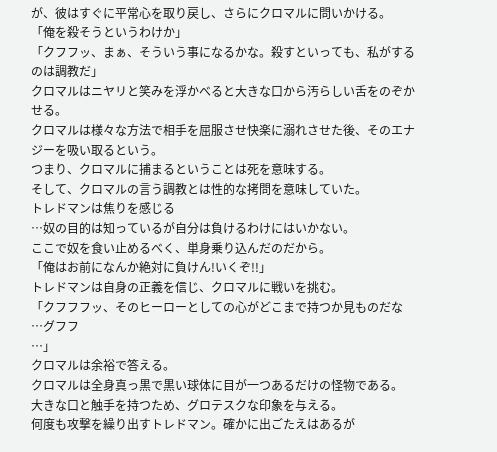が、彼はすぐに平常心を取り戻し、さらにクロマルに問いかける。
「俺を殺そうというわけか」
「クフフッ、まぁ、そういう事になるかな。殺すといっても、私がするのは調教だ」
クロマルはニヤリと笑みを浮かべると大きな口から汚らしい舌をのぞかせる。
クロマルは様々な方法で相手を屈服させ快楽に溺れさせた後、そのエナジーを吸い取るという。
つまり、クロマルに捕まるということは死を意味する。
そして、クロマルの言う調教とは性的な拷問を意味していた。
トレドマンは焦りを感じる
…奴の目的は知っているが自分は負けるわけにはいかない。
ここで奴を食い止めるべく、単身乗り込んだのだから。
「俺はお前になんか絶対に負けん!いくぞ!!」
トレドマンは自身の正義を信じ、クロマルに戦いを挑む。
「クフフフッ、そのヒーローとしての心がどこまで持つか見ものだな
…グフフ
…」
クロマルは余裕で答える。
クロマルは全身真っ黒で黒い球体に目が一つあるだけの怪物である。
大きな口と触手を持つため、グロテスクな印象を与える。
何度も攻撃を繰り出すトレドマン。確かに出ごたえはあるが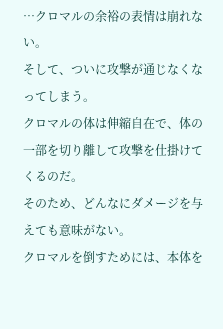…クロマルの余裕の表情は崩れない。
そして、ついに攻撃が通じなくなってしまう。
クロマルの体は伸縮自在で、体の一部を切り離して攻撃を仕掛けてくるのだ。
そのため、どんなにダメージを与えても意味がない。
クロマルを倒すためには、本体を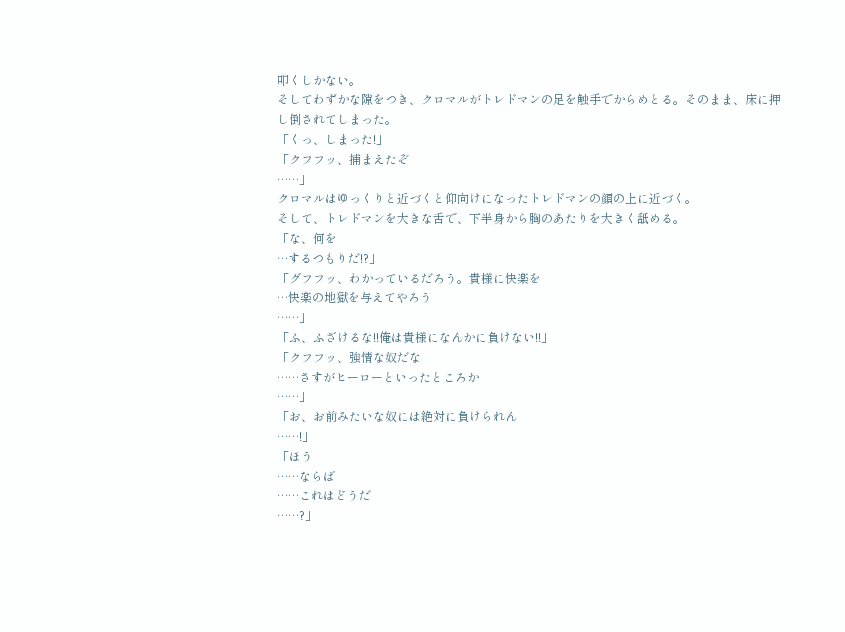叩くしかない。
そしてわずかな隙をつき、クロマルがトレドマンの足を触手でからめとる。そのまま、床に押し倒されてしまった。
「くっ、しまった!」
「クフフッ、捕まえたぞ
……」
クロマルはゆっくりと近づくと仰向けになったトレドマンの顔の上に近づく。
そして、トレドマンを大きな舌で、下半身から胸のあたりを大きく舐める。
「な、何を
…するつもりだ!?」
「グフフッ、わかっているだろう。貴様に快楽を
…快楽の地獄を与えてやろう
……」
「ふ、ふざけるな!!俺は貴様になんかに負けない!!」
「クフフッ、強情な奴だな
……さすがヒーローといったところか
……」
「お、お前みたいな奴には絶対に負けられん
……!」
「ほう
……ならば
……これはどうだ
……?」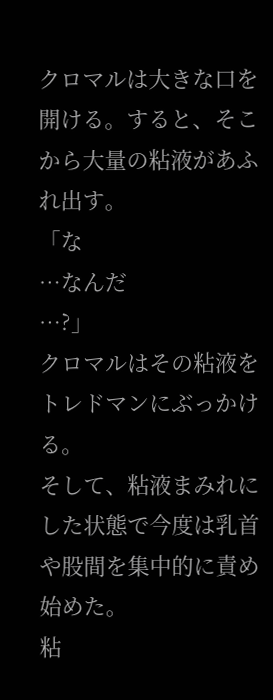クロマルは大きな口を開ける。すると、そこから大量の粘液があふれ出す。
「な
…なんだ
…?」
クロマルはその粘液をトレドマンにぶっかける。
そして、粘液まみれにした状態で今度は乳首や股間を集中的に責め始めた。
粘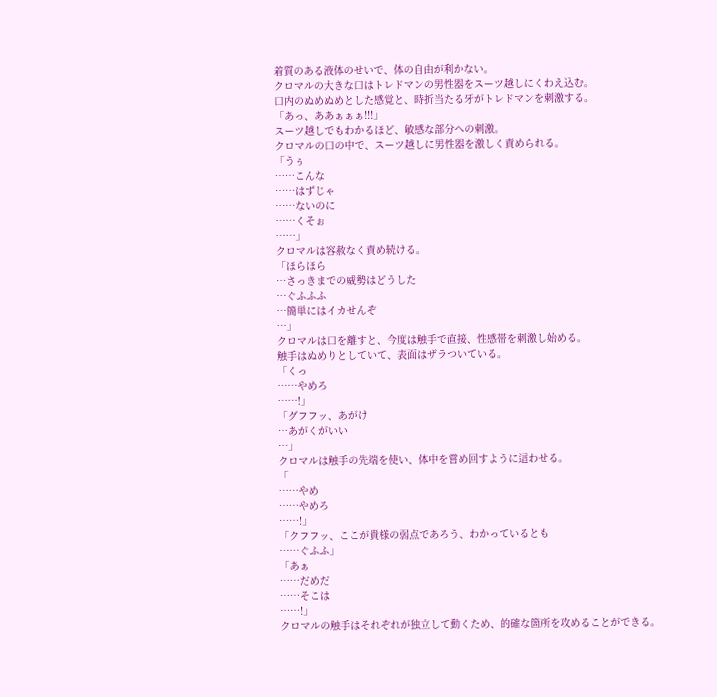着質のある液体のせいで、体の自由が利かない。
クロマルの大きな口はトレドマンの男性器をスーツ越しにくわえ込む。
口内のぬめぬめとした感覚と、時折当たる牙がトレドマンを刺激する。
「あっ、ああぁぁぁ!!!」
スーツ越しでもわかるほど、敏感な部分への刺激。
クロマルの口の中で、スーツ越しに男性器を激しく責められる。
「うぅ
……こんな
……はずじゃ
……ないのに
……くそぉ
……」
クロマルは容赦なく責め続ける。
「ほらほら
…さっきまでの威勢はどうした
…ぐふふふ
…簡単にはイカせんぞ
…」
クロマルは口を離すと、今度は触手で直接、性感帯を刺激し始める。
触手はぬめりとしていて、表面はザラついている。
「くっ
……やめろ
……!」
「グフフッ、あがけ
…あがくがいい
…」
クロマルは触手の先端を使い、体中を嘗め回すように這わせる。
「
……やめ
……やめろ
……!」
「クフフッ、ここが貴様の弱点であろう、わかっているとも
……ぐふふ」
「あぁ
……だめだ
……そこは
……!」
クロマルの触手はそれぞれが独立して動くため、的確な箇所を攻めることができる。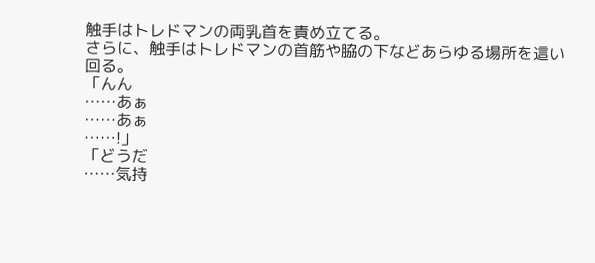触手はトレドマンの両乳首を責め立てる。
さらに、触手はトレドマンの首筋や脇の下などあらゆる場所を這い回る。
「んん
……あぁ
……あぁ
……!」
「どうだ
……気持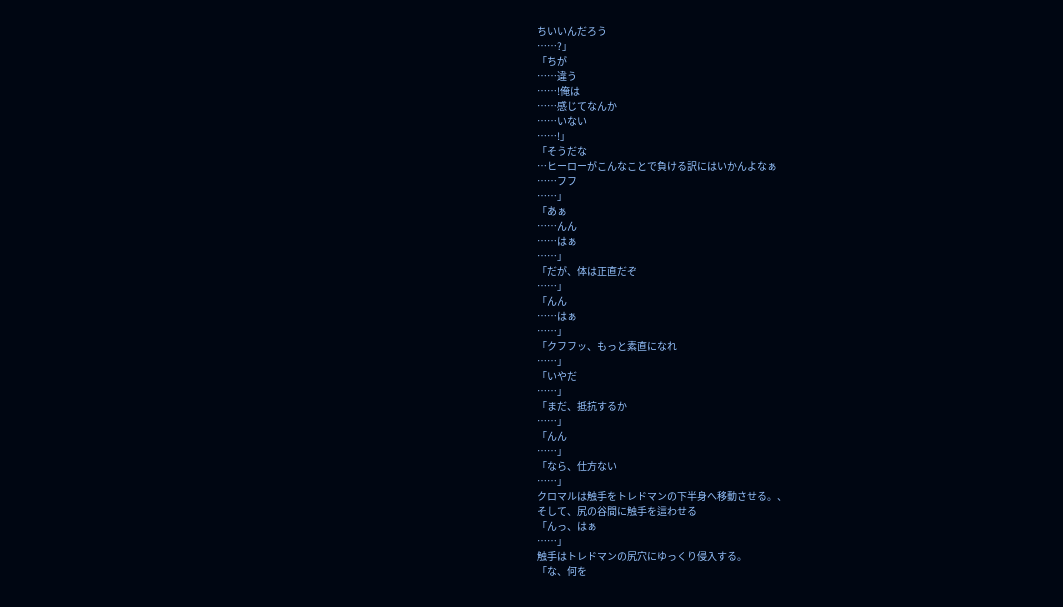ちいいんだろう
……?」
「ちが
……違う
……!俺は
……感じてなんか
……いない
……!」
「そうだな
…ヒーローがこんなことで負ける訳にはいかんよなぁ
……フフ
……」
「あぁ
……んん
……はぁ
……」
「だが、体は正直だぞ
……」
「んん
……はぁ
……」
「クフフッ、もっと素直になれ
……」
「いやだ
……」
「まだ、抵抗するか
……」
「んん
……」
「なら、仕方ない
……」
クロマルは触手をトレドマンの下半身へ移動させる。、
そして、尻の谷間に触手を這わせる
「んっ、はぁ
……」
触手はトレドマンの尻穴にゆっくり侵入する。
「な、何を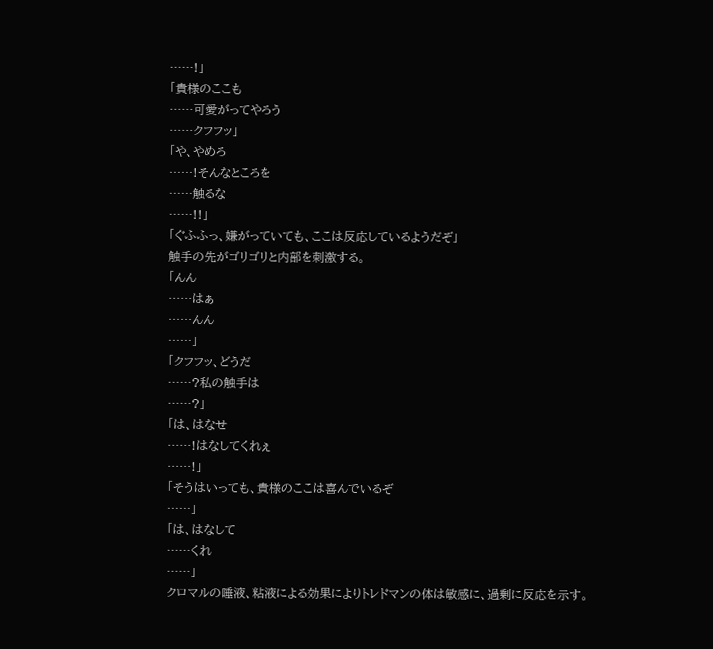……!」
「貴様のここも
……可愛がってやろう
……クフフッ」
「や、やめろ
……!そんなところを
……触るな
……!!」
「ぐふふっ、嫌がっていても、ここは反応しているようだぞ」
触手の先がゴリゴリと内部を刺激する。
「んん
……はぁ
……んん
……」
「クフフッ、どうだ
……?私の触手は
……?」
「は、はなせ
……!はなしてくれぇ
……!」
「そうはいっても、貴様のここは喜んでいるぞ
……」
「は、はなして
……くれ
……」
クロマルの唾液、粘液による効果によりトレドマンの体は敏感に、過剰に反応を示す。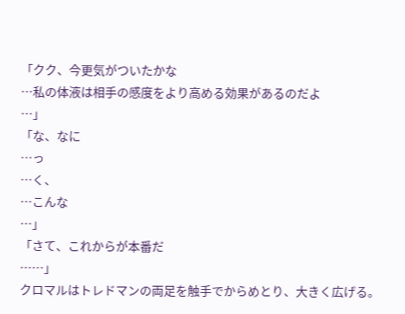「クク、今更気がついたかな
…私の体液は相手の感度をより高める効果があるのだよ
…」
「な、なに
…っ
…く、
…こんな
…」
「さて、これからが本番だ
……」
クロマルはトレドマンの両足を触手でからめとり、大きく広げる。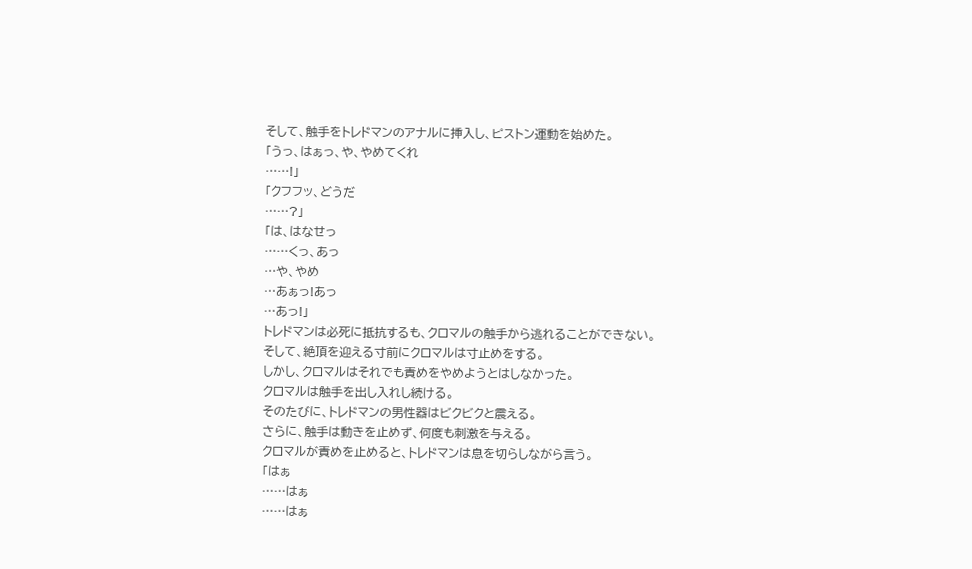そして、触手をトレドマンのアナルに挿入し、ピストン運動を始めた。
「うっ、はぁっ、や、やめてくれ
……!」
「クフフッ、どうだ
……?」
「は、はなせっ
……くっ、あっ
…や、やめ
…あぁっ!あっ
…あっ!」
トレドマンは必死に抵抗するも、クロマルの触手から逃れることができない。
そして、絶頂を迎える寸前にクロマルは寸止めをする。
しかし、クロマルはそれでも責めをやめようとはしなかった。
クロマルは触手を出し入れし続ける。
そのたびに、トレドマンの男性器はビクビクと震える。
さらに、触手は動きを止めず、何度も刺激を与える。
クロマルが責めを止めると、トレドマンは息を切らしながら言う。
「はぁ
……はぁ
……はぁ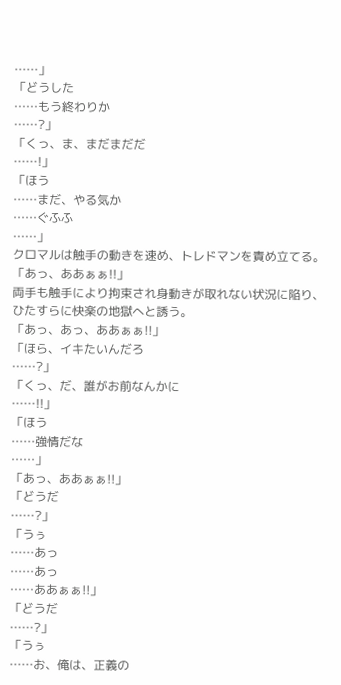……」
「どうした
……もう終わりか
……?」
「くっ、ま、まだまだだ
……!」
「ほう
……まだ、やる気か
……ぐふふ
……」
クロマルは触手の動きを速め、トレドマンを責め立てる。
「あっ、ああぁぁ!!」
両手も触手により拘束され身動きが取れない状況に陥り、ひたすらに快楽の地獄へと誘う。
「あっ、あっ、ああぁぁ!!」
「ほら、イキたいんだろ
……?」
「くっ、だ、誰がお前なんかに
……!!」
「ほう
……強情だな
……」
「あっ、ああぁぁ!!」
「どうだ
……?」
「うぅ
……あっ
……あっ
……ああぁぁ!!」
「どうだ
……?」
「うぅ
……お、俺は、正義の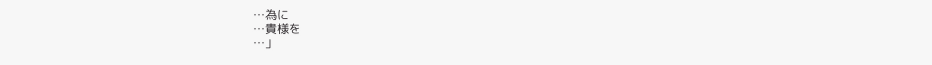…為に
…貴様を
…」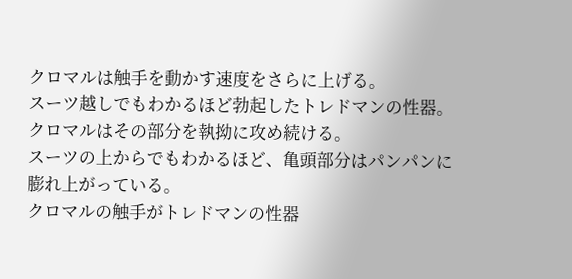クロマルは触手を動かす速度をさらに上げる。
スーツ越しでもわかるほど勃起したトレドマンの性器。
クロマルはその部分を執拗に攻め続ける。
スーツの上からでもわかるほど、亀頭部分はパンパンに膨れ上がっている。
クロマルの触手がトレドマンの性器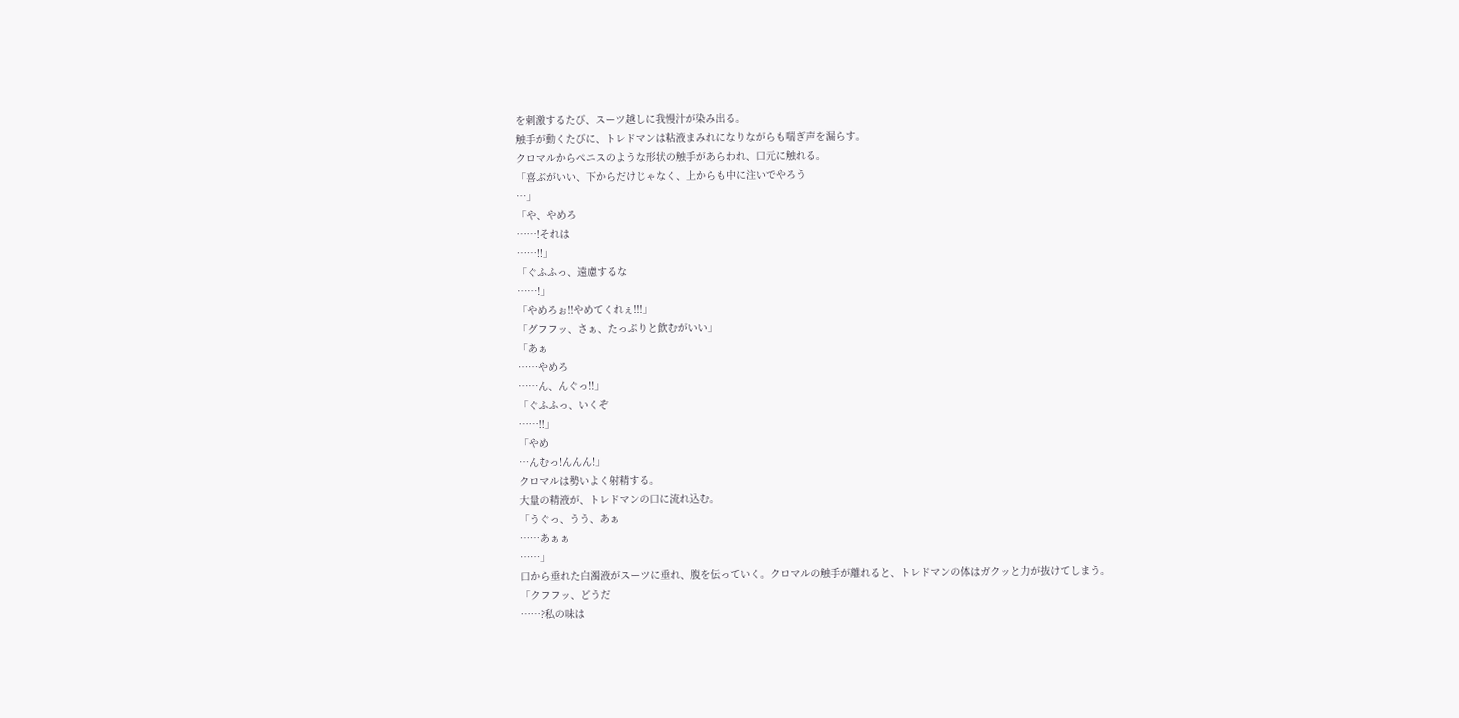を刺激するたび、スーツ越しに我慢汁が染み出る。
触手が動くたびに、トレドマンは粘液まみれになりながらも喘ぎ声を漏らす。
クロマルからぺニスのような形状の触手があらわれ、口元に触れる。
「喜ぶがいい、下からだけじゃなく、上からも中に注いでやろう
…」
「や、やめろ
……!それは
……!!」
「ぐふふっ、遠慮するな
……!」
「やめろぉ!!やめてくれぇ!!!」
「グフフッ、さぁ、たっぷりと飲むがいい」
「あぁ
……やめろ
……ん、んぐっ!!」
「ぐふふっ、いくぞ
……!!」
「やめ
…んむっ!んんん!」
クロマルは勢いよく射精する。
大量の精液が、トレドマンの口に流れ込む。
「うぐっ、うう、あぁ
……あぁぁ
……」
口から垂れた白濁液がスーツに垂れ、腹を伝っていく。クロマルの触手が離れると、トレドマンの体はガクッと力が抜けてしまう。
「クフフッ、どうだ
……?私の味は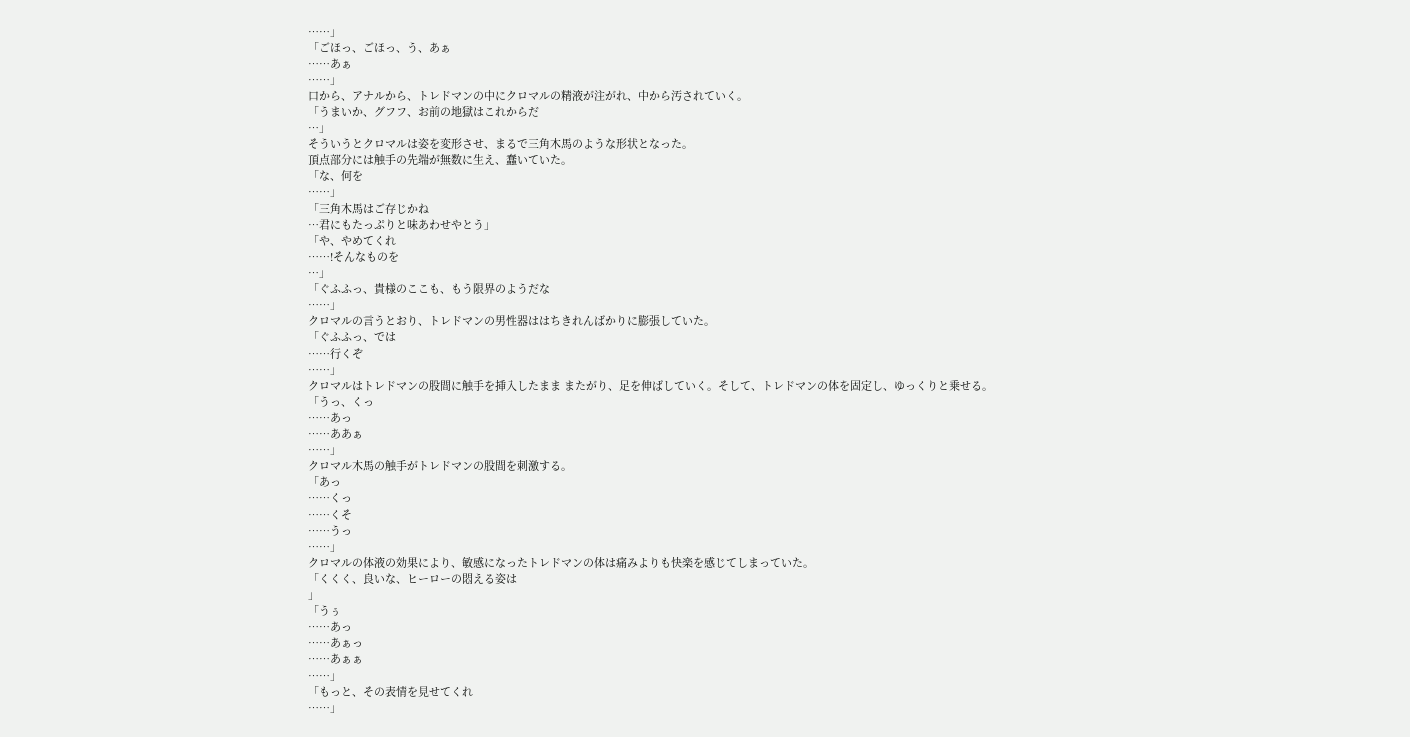……」
「ごほっ、ごほっ、う、あぁ
……あぁ
……」
口から、アナルから、トレドマンの中にクロマルの精液が注がれ、中から汚されていく。
「うまいか、グフフ、お前の地獄はこれからだ
…」
そういうとクロマルは姿を変形させ、まるで三角木馬のような形状となった。
頂点部分には触手の先端が無数に生え、蠢いていた。
「な、何を
……」
「三角木馬はご存じかね
…君にもたっぷりと味あわせやとう」
「や、やめてくれ
……!そんなものを
…」
「ぐふふっ、貴様のここも、もう限界のようだな
……」
クロマルの言うとおり、トレドマンの男性器ははちきれんばかりに膨張していた。
「ぐふふっ、では
……行くぞ
……」
クロマルはトレドマンの股間に触手を挿入したまま またがり、足を伸ばしていく。そして、トレドマンの体を固定し、ゆっくりと乗せる。
「うっ、くっ
……あっ
……ああぁ
……」
クロマル木馬の触手がトレドマンの股間を刺激する。
「あっ
……くっ
……くそ
……うっ
……」
クロマルの体液の効果により、敏感になったトレドマンの体は痛みよりも快楽を感じてしまっていた。
「くくく、良いな、ヒーローの悶える姿は
」
「うぅ
……あっ
……あぁっ
……あぁぁ
……」
「もっと、その表情を見せてくれ
……」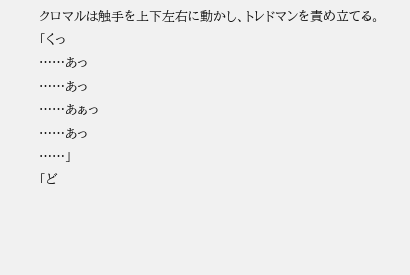クロマルは触手を上下左右に動かし、トレドマンを責め立てる。
「くっ
……あっ
……あっ
……あぁっ
……あっ
……」
「ど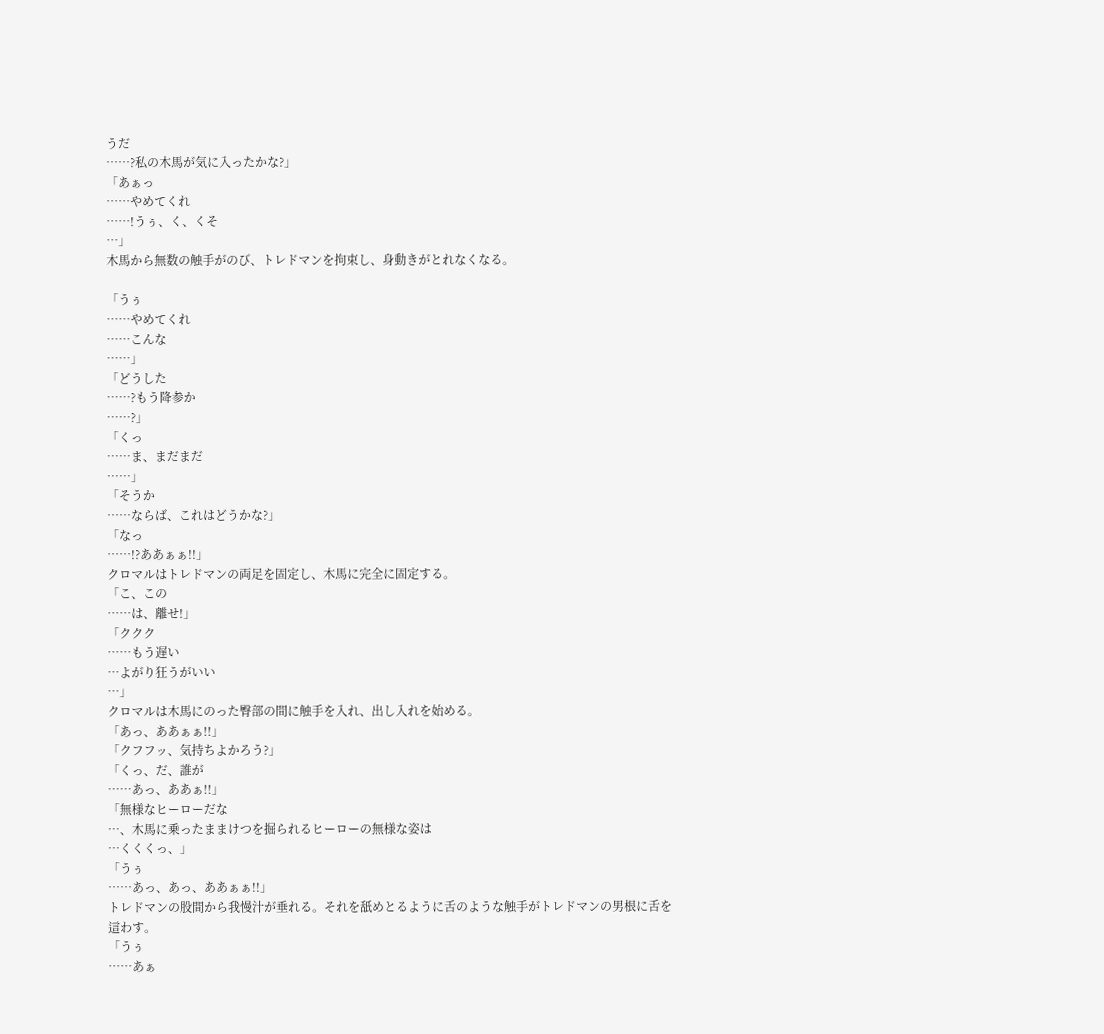うだ
……?私の木馬が気に入ったかな?」
「あぁっ
……やめてくれ
……!うぅ、く、くそ
…」
木馬から無数の触手がのび、トレドマンを拘束し、身動きがとれなくなる。

「うぅ
……やめてくれ
……こんな
……」
「どうした
……?もう降参か
……?」
「くっ
……ま、まだまだ
……」
「そうか
……ならば、これはどうかな?」
「なっ
……!?ああぁぁ!!」
クロマルはトレドマンの両足を固定し、木馬に完全に固定する。
「こ、この
……は、離せ!」
「ククク
……もう遅い
…よがり狂うがいい
…」
クロマルは木馬にのった臀部の間に触手を入れ、出し入れを始める。
「あっ、ああぁぁ!!」
「クフフッ、気持ちよかろう?」
「くっ、だ、誰が
……あっ、ああぁ!!」
「無様なヒーローだな
…、木馬に乗ったままけつを掘られるヒーローの無様な姿は
…くくくっ、」
「うぅ
……あっ、あっ、ああぁぁ!!」
トレドマンの股間から我慢汁が垂れる。それを舐めとるように舌のような触手がトレドマンの男根に舌を這わす。
「うぅ
……あぁ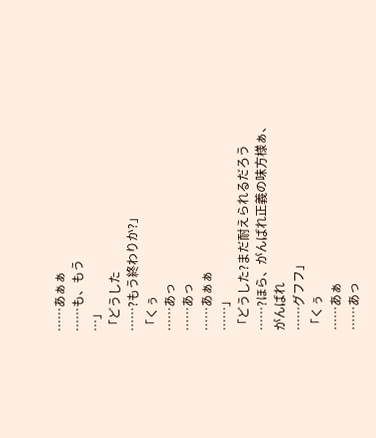……あぁぁ
……も、もう
…」
「どうした
……?もう終わりか?」
「くぅ
……あっ
……あっ
……あぁぁ
……」
「どうした?まだ耐えられるだろう
……?ほら、がんばれ正義の味方様ぁ、がんばれ
……グフフ」
「くぅ
……あぁ
……あっ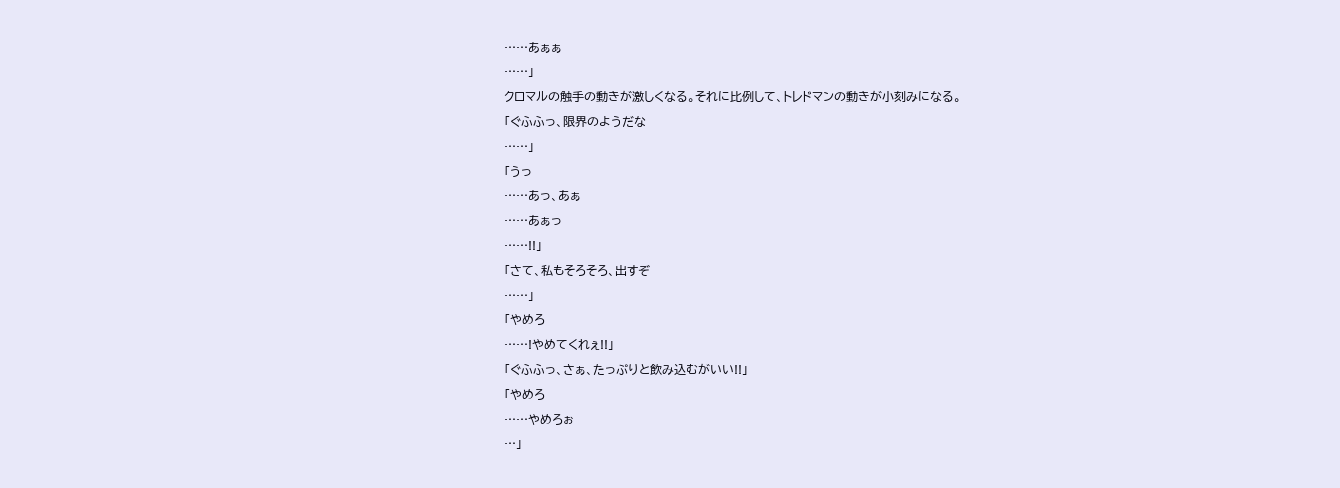……あぁぁ
……」
クロマルの触手の動きが激しくなる。それに比例して、トレドマンの動きが小刻みになる。
「ぐふふっ、限界のようだな
……」
「うっ
……あっ、あぁ
……あぁっ
……!!」
「さて、私もそろそろ、出すぞ
……」
「やめろ
……!やめてくれぇ!!」
「ぐふふっ、さぁ、たっぷりと飲み込むがいい!!」
「やめろ
……やめろぉ
…」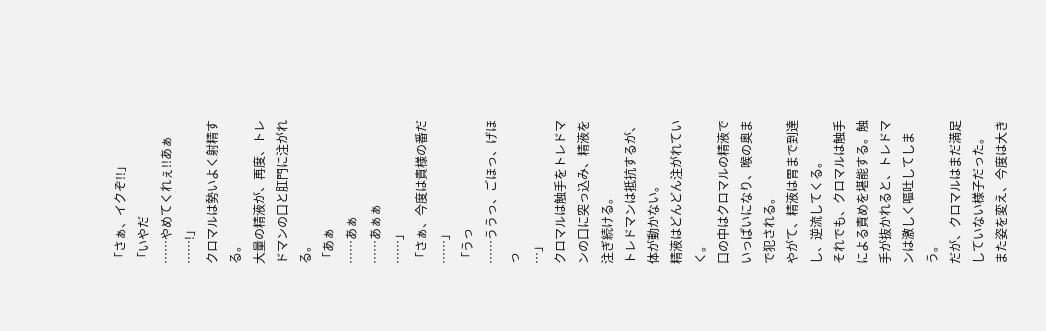「さぁ、イクぞ!!」
「いやだ
……やめてくれぇ!!あぁ
……!」
クロマルは勢いよく射精する。
大量の精液が、再度、トレドマンの口と肛門に注がれる。
「あぁ
……あぁ
……あぁぁ
……」
「さぁ、今度は貴様の番だ
……」
「うっ
……ううっ、ごほっ、げほっ
…」
クロマルは触手をトレドマンの口に突っ込み、精液を注ぎ続ける。
トレドマンは抵抗するが、体が動かない。
精液はどんどん注がれていく。
口の中はクロマルの精液でいっぱいになり、喉の奥まで犯される。
やがて、精液は胃まで到達し、逆流してくる。
それでも、クロマルは触手による責めを堪能する。触手が抜かれると、トレドマンは激しく嘔吐してしまう。
だが、クロマルはまだ満足していない様子だった。
また姿を変え、今度は大き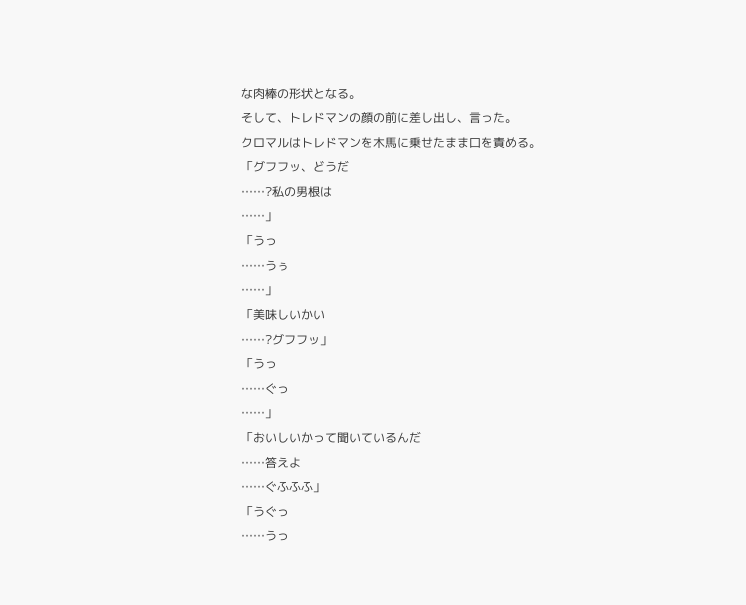な肉棒の形状となる。
そして、トレドマンの顔の前に差し出し、言った。
クロマルはトレドマンを木馬に乗せたまま口を責める。
「グフフッ、どうだ
……?私の男根は
……」
「うっ
……うぅ
……」
「美味しいかい
……?グフフッ」
「うっ
……ぐっ
……」
「おいしいかって聞いているんだ
……答えよ
……ぐふふふ」
「うぐっ
……うっ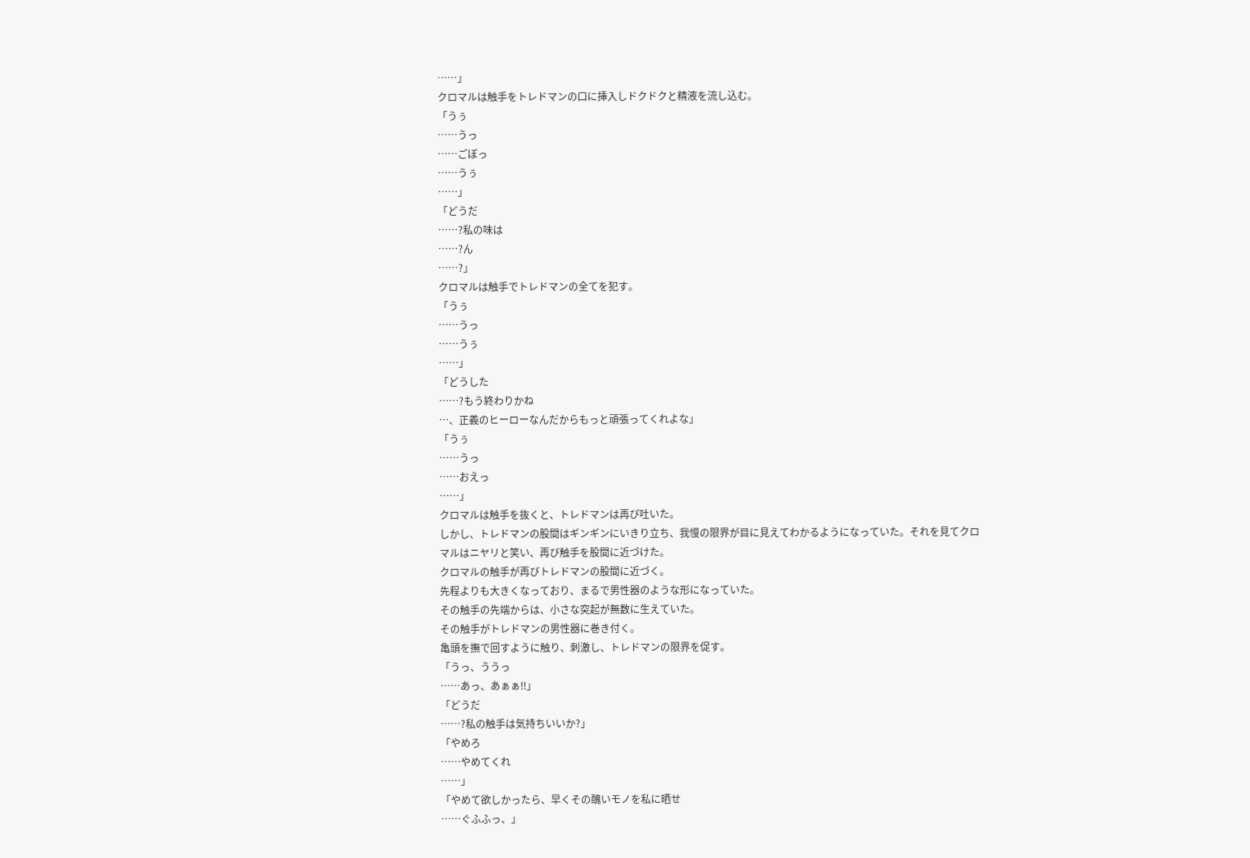……」
クロマルは触手をトレドマンの口に挿入しドクドクと精液を流し込む。
「うぅ
……うっ
……ごぼっ
……うぅ
……」
「どうだ
……?私の味は
……?ん
……?」
クロマルは触手でトレドマンの全てを犯す。
「うぅ
……うっ
……うぅ
……」
「どうした
……?もう終わりかね
…、正義のヒーローなんだからもっと頑張ってくれよな」
「うぅ
……うっ
……おえっ
……」
クロマルは触手を抜くと、トレドマンは再び吐いた。
しかし、トレドマンの股間はギンギンにいきり立ち、我慢の限界が目に見えてわかるようになっていた。それを見てクロマルはニヤリと笑い、再び触手を股間に近づけた。
クロマルの触手が再びトレドマンの股間に近づく。
先程よりも大きくなっており、まるで男性器のような形になっていた。
その触手の先端からは、小さな突起が無数に生えていた。
その触手がトレドマンの男性器に巻き付く。
亀頭を撫で回すように触り、刺激し、トレドマンの限界を促す。
「うっ、ううっ
……あっ、あぁぁ!!」
「どうだ
……?私の触手は気持ちいいか?」
「やめろ
……やめてくれ
……」
「やめて欲しかったら、早くその醜いモノを私に晒せ
……ぐふふっ、」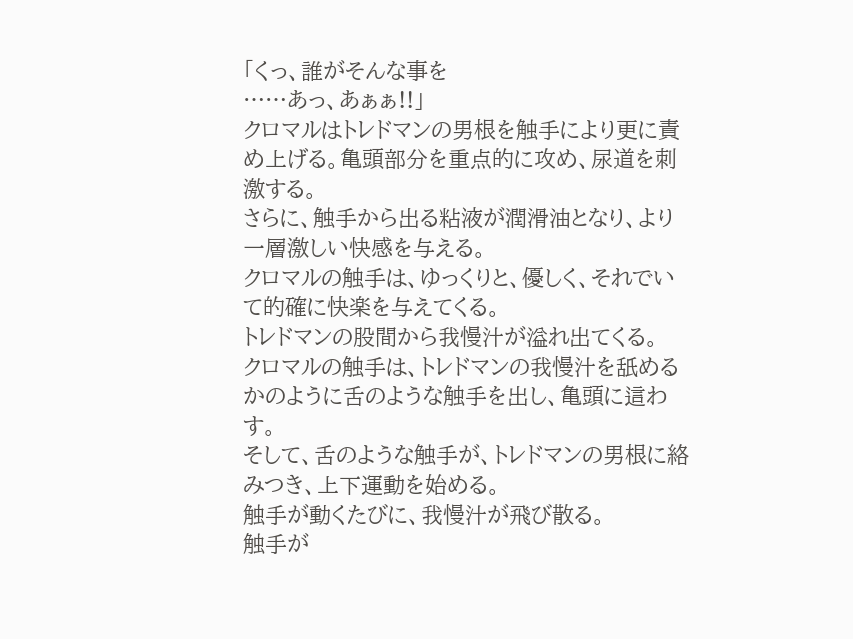「くっ、誰がそんな事を
……あっ、あぁぁ!!」
クロマルはトレドマンの男根を触手により更に責め上げる。亀頭部分を重点的に攻め、尿道を刺激する。
さらに、触手から出る粘液が潤滑油となり、より一層激しい快感を与える。
クロマルの触手は、ゆっくりと、優しく、それでいて的確に快楽を与えてくる。
トレドマンの股間から我慢汁が溢れ出てくる。
クロマルの触手は、トレドマンの我慢汁を舐めるかのように舌のような触手を出し、亀頭に這わす。
そして、舌のような触手が、トレドマンの男根に絡みつき、上下運動を始める。
触手が動くたびに、我慢汁が飛び散る。
触手が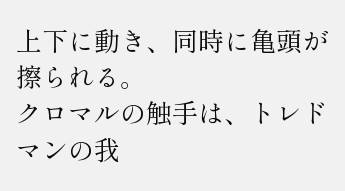上下に動き、同時に亀頭が擦られる。
クロマルの触手は、トレドマンの我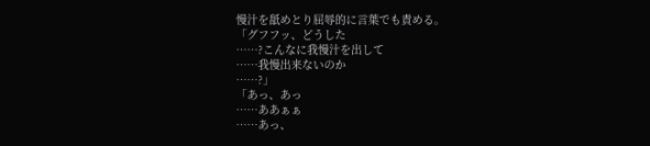慢汁を舐めとり屈辱的に言葉でも責める。
「グフフッ、どうした
……?こんなに我慢汁を出して
……我慢出来ないのか
……?」
「あっ、あっ
……ああぁぁ
……あっ、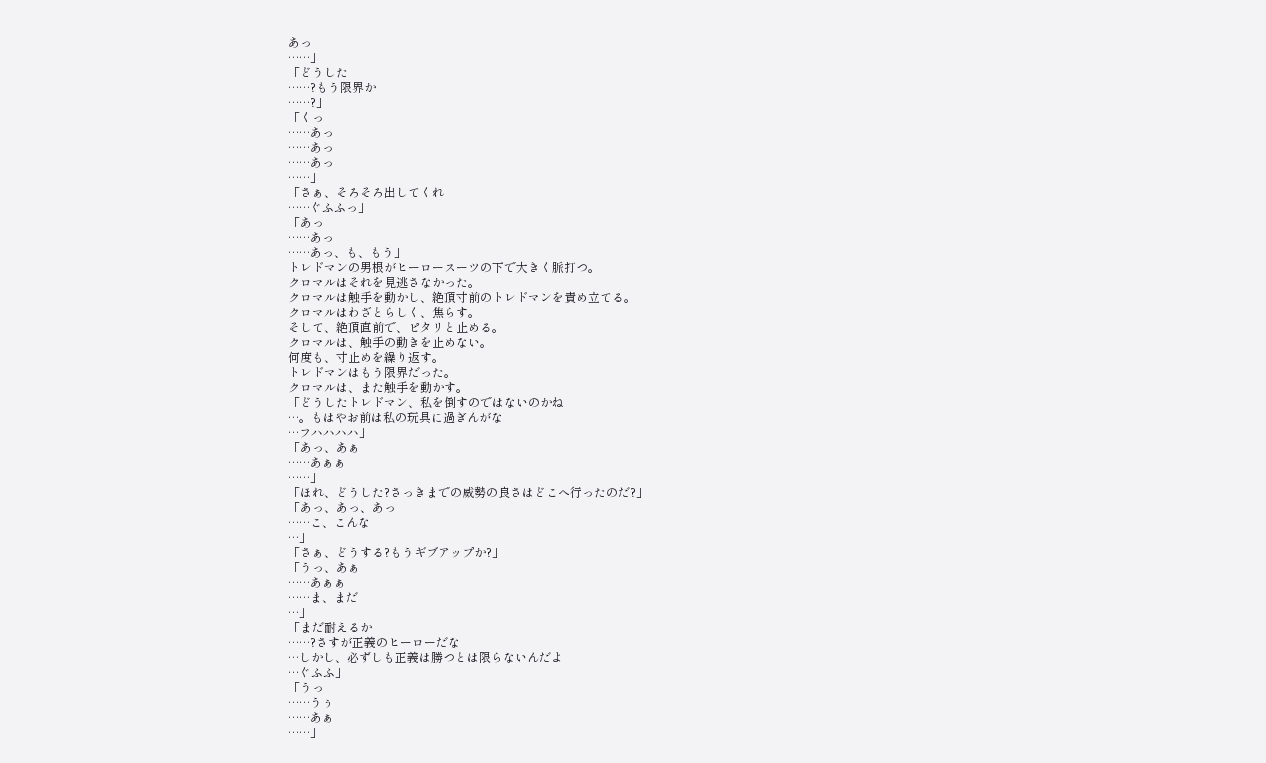あっ
……」
「どうした
……?もう限界か
……?」
「くっ
……あっ
……あっ
……あっ
……」
「さぁ、そろそろ出してくれ
……ぐふふっ」
「あっ
……あっ
……あっ、も、もう」
トレドマンの男根がヒーロースーツの下で大きく脈打つ。
クロマルはそれを見逃さなかった。
クロマルは触手を動かし、絶頂寸前のトレドマンを責め立てる。
クロマルはわざとらしく、焦らす。
そして、絶頂直前で、ピタリと止める。
クロマルは、触手の動きを止めない。
何度も、寸止めを繰り返す。
トレドマンはもう限界だった。
クロマルは、また触手を動かす。
「どうしたトレドマン、私を倒すのではないのかね
…。もはやお前は私の玩具に過ぎんがな
…フハハハハ」
「あっ、あぁ
……あぁぁ
……」
「ほれ、どうした?さっきまでの威勢の良さはどこへ行ったのだ?」
「あっ、あっ、あっ
……こ、こんな
…」
「さぁ、どうする?もうギブアップか?」
「うっ、あぁ
……あぁぁ
……ま、まだ
…」
「まだ耐えるか
……?さすが正義のヒーローだな
…しかし、必ずしも正義は勝つとは限らないんだよ
…ぐふふ」
「うっ
……うぅ
……あぁ
……」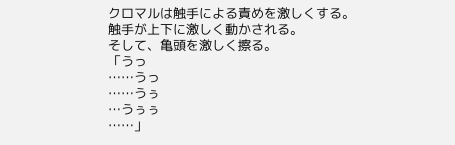クロマルは触手による責めを激しくする。
触手が上下に激しく動かされる。
そして、亀頭を激しく擦る。
「うっ
……うっ
……うぅ
…うぅぅ
……」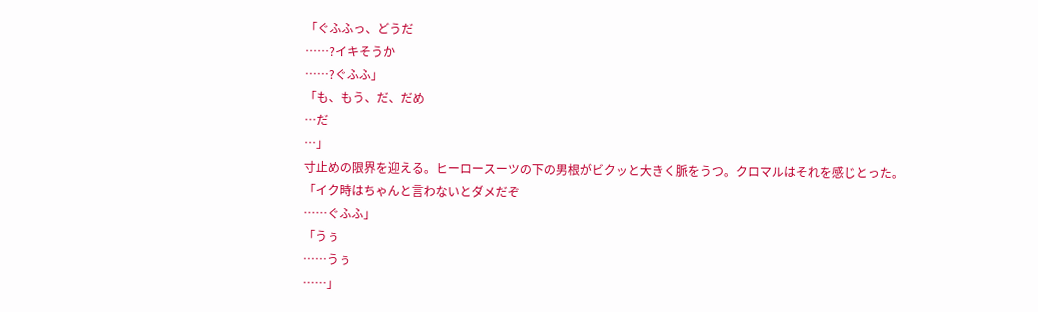「ぐふふっ、どうだ
……?イキそうか
……?ぐふふ」
「も、もう、だ、だめ
…だ
…」
寸止めの限界を迎える。ヒーロースーツの下の男根がビクッと大きく脈をうつ。クロマルはそれを感じとった。
「イク時はちゃんと言わないとダメだぞ
……ぐふふ」
「うぅ
……うぅ
……」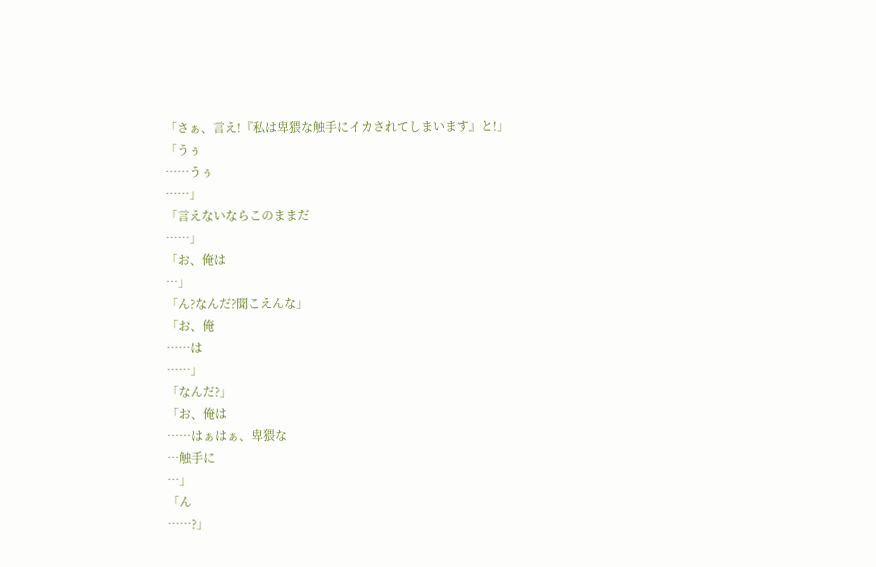「さぁ、言え!『私は卑猥な触手にイカされてしまいます』と!」
「うぅ
……うぅ
……」
「言えないならこのままだ
……」
「お、俺は
…」
「ん?なんだ?聞こえんな」
「お、俺
……は
……」
「なんだ?」
「お、俺は
……はぁはぁ、卑猥な
…触手に
…」
「ん
……?」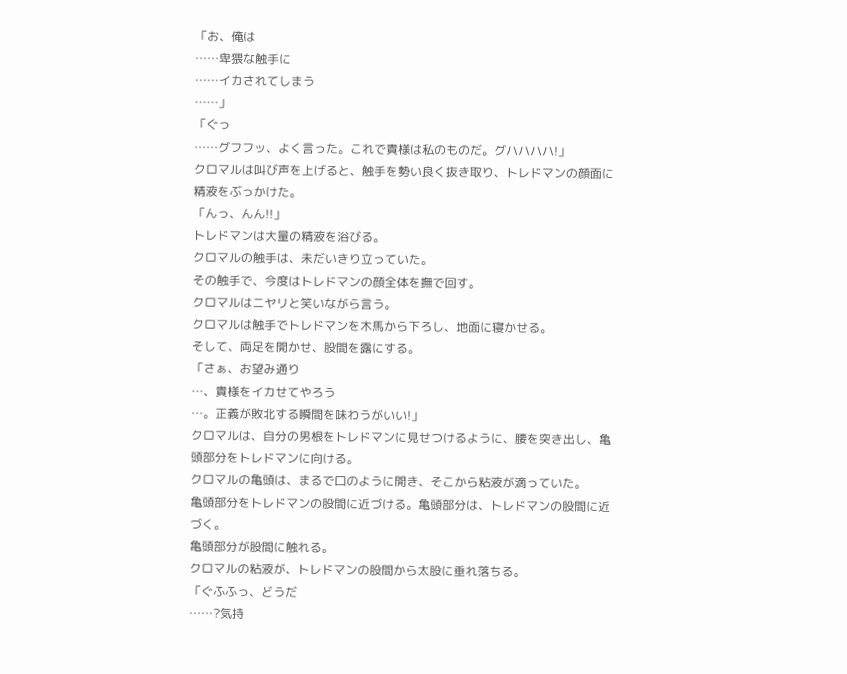「お、俺は
……卑猥な触手に
……イカされてしまう
……」
「ぐっ
……グフフッ、よく言った。これで貴様は私のものだ。グハハハハ!」
クロマルは叫び声を上げると、触手を勢い良く抜き取り、トレドマンの顔面に精液をぶっかけた。
「んっ、んん!!」
トレドマンは大量の精液を浴びる。
クロマルの触手は、未だいきり立っていた。
その触手で、今度はトレドマンの顔全体を撫で回す。
クロマルはニヤリと笑いながら言う。
クロマルは触手でトレドマンを木馬から下ろし、地面に寝かせる。
そして、両足を開かせ、股間を露にする。
「さぁ、お望み通り
…、貴様をイカせてやろう
…。正義が敗北する瞬間を味わうがいい!」
クロマルは、自分の男根をトレドマンに見せつけるように、腰を突き出し、亀頭部分をトレドマンに向ける。
クロマルの亀頭は、まるで口のように開き、そこから粘液が滴っていた。
亀頭部分をトレドマンの股間に近づける。亀頭部分は、トレドマンの股間に近づく。
亀頭部分が股間に触れる。
クロマルの粘液が、トレドマンの股間から太股に垂れ落ちる。
「ぐふふっ、どうだ
……?気持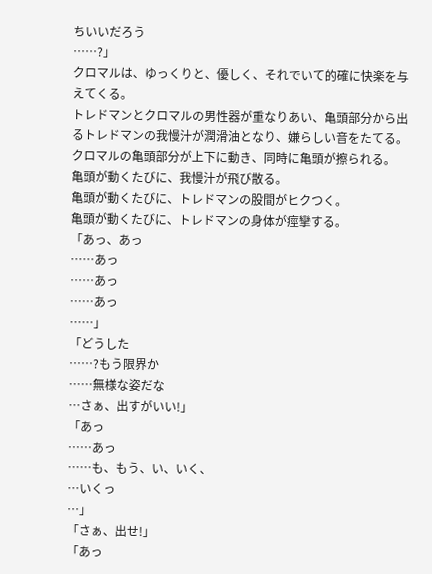ちいいだろう
……?」
クロマルは、ゆっくりと、優しく、それでいて的確に快楽を与えてくる。
トレドマンとクロマルの男性器が重なりあい、亀頭部分から出るトレドマンの我慢汁が潤滑油となり、嫌らしい音をたてる。クロマルの亀頭部分が上下に動き、同時に亀頭が擦られる。
亀頭が動くたびに、我慢汁が飛び散る。
亀頭が動くたびに、トレドマンの股間がヒクつく。
亀頭が動くたびに、トレドマンの身体が痙攣する。
「あっ、あっ
……あっ
……あっ
……あっ
……」
「どうした
……?もう限界か
……無様な姿だな
…さぁ、出すがいい!」
「あっ
……あっ
……も、もう、い、いく、
…いくっ
…」
「さぁ、出せ!」
「あっ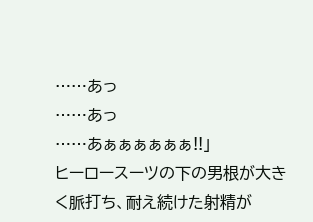……あっ
……あっ
……あぁぁぁぁぁぁ!!」
ヒーロースーツの下の男根が大きく脈打ち、耐え続けた射精が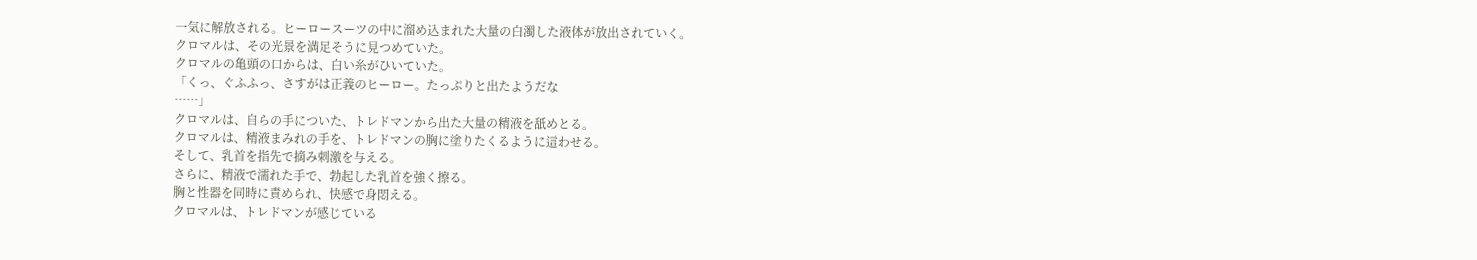一気に解放される。ヒーロースーツの中に溜め込まれた大量の白濁した液体が放出されていく。
クロマルは、その光景を満足そうに見つめていた。
クロマルの亀頭の口からは、白い糸がひいていた。
「くっ、ぐふふっ、さすがは正義のヒーロー。たっぷりと出たようだな
……」
クロマルは、自らの手についた、トレドマンから出た大量の精液を舐めとる。
クロマルは、精液まみれの手を、トレドマンの胸に塗りたくるように這わせる。
そして、乳首を指先で摘み刺激を与える。
さらに、精液で濡れた手で、勃起した乳首を強く擦る。
胸と性器を同時に責められ、快感で身悶える。
クロマルは、トレドマンが感じている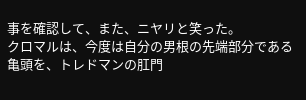事を確認して、また、ニヤリと笑った。
クロマルは、今度は自分の男根の先端部分である亀頭を、トレドマンの肛門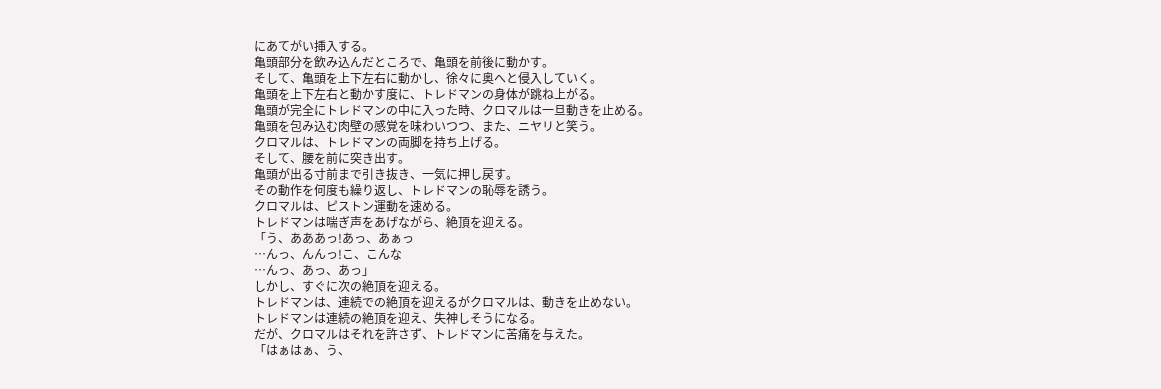にあてがい挿入する。
亀頭部分を飲み込んだところで、亀頭を前後に動かす。
そして、亀頭を上下左右に動かし、徐々に奥へと侵入していく。
亀頭を上下左右と動かす度に、トレドマンの身体が跳ね上がる。
亀頭が完全にトレドマンの中に入った時、クロマルは一旦動きを止める。
亀頭を包み込む肉壁の感覚を味わいつつ、また、ニヤリと笑う。
クロマルは、トレドマンの両脚を持ち上げる。
そして、腰を前に突き出す。
亀頭が出る寸前まで引き抜き、一気に押し戻す。
その動作を何度も繰り返し、トレドマンの恥辱を誘う。
クロマルは、ピストン運動を速める。
トレドマンは喘ぎ声をあげながら、絶頂を迎える。
「う、あああっ!あっ、あぁっ
…んっ、んんっ!こ、こんな
…んっ、あっ、あっ」
しかし、すぐに次の絶頂を迎える。
トレドマンは、連続での絶頂を迎えるがクロマルは、動きを止めない。
トレドマンは連続の絶頂を迎え、失神しそうになる。
だが、クロマルはそれを許さず、トレドマンに苦痛を与えた。
「はぁはぁ、う、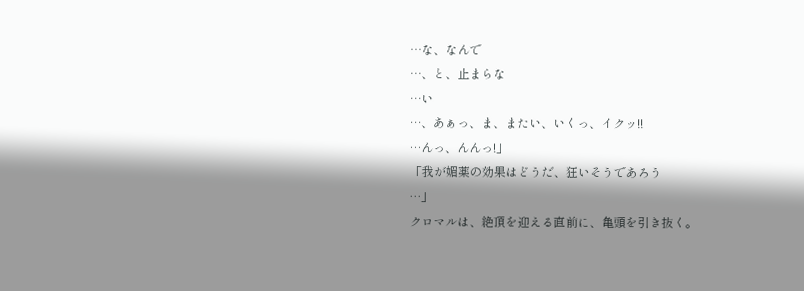…な、なんで
…、と、止まらな
…い
…、あぁっ、ま、またい、いくっ、イクッ!!
…んっ、んんっ!」
「我が媚薬の効果はどうだ、狂いそうであろう
…」
クロマルは、絶頂を迎える直前に、亀頭を引き抜く。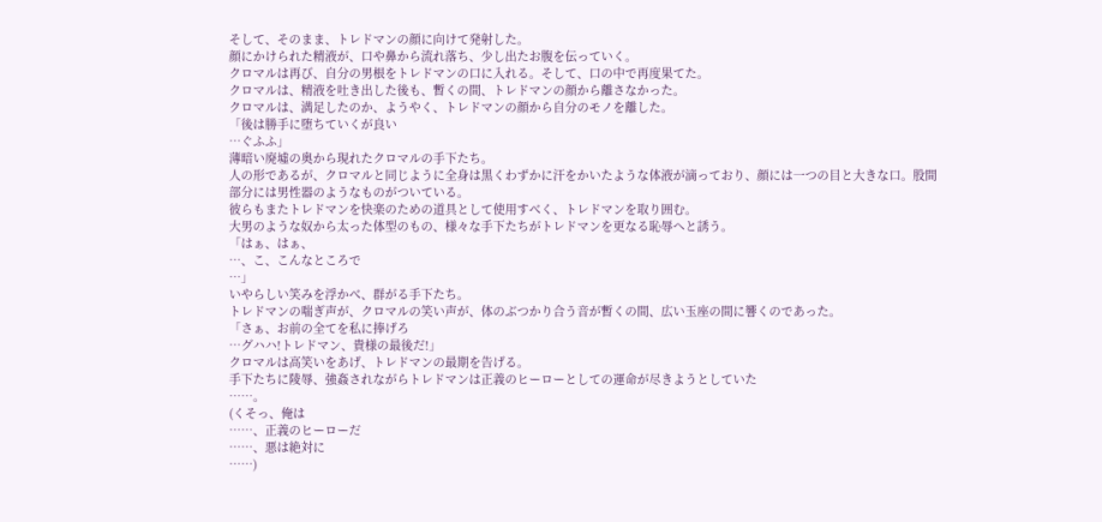そして、そのまま、トレドマンの顔に向けて発射した。
顔にかけられた精液が、口や鼻から流れ落ち、少し出たお腹を伝っていく。
クロマルは再び、自分の男根をトレドマンの口に入れる。そして、口の中で再度果てた。
クロマルは、精液を吐き出した後も、暫くの間、トレドマンの顔から離さなかった。
クロマルは、満足したのか、ようやく、トレドマンの顔から自分のモノを離した。
「後は勝手に堕ちていくが良い
…ぐふふ」
薄暗い廃墟の奥から現れたクロマルの手下たち。
人の形であるが、クロマルと同じように全身は黒くわずかに汗をかいたような体液が滴っており、顔には一つの目と大きな口。股間部分には男性器のようなものがついている。
彼らもまたトレドマンを快楽のための道具として使用すべく、トレドマンを取り囲む。
大男のような奴から太った体型のもの、様々な手下たちがトレドマンを更なる恥辱へと誘う。
「はぁ、はぁ、
…、こ、こんなところで
…」
いやらしい笑みを浮かべ、群がる手下たち。
トレドマンの喘ぎ声が、クロマルの笑い声が、体のぶつかり合う音が暫くの間、広い玉座の間に響くのであった。
「さぁ、お前の全てを私に捧げろ
…グハハ!トレドマン、貴様の最後だ!」
クロマルは高笑いをあげ、トレドマンの最期を告げる。
手下たちに陵辱、強姦されながらトレドマンは正義のヒーローとしての運命が尽きようとしていた
……。
(くそっ、俺は
……、正義のヒーローだ
……、悪は絶対に
……)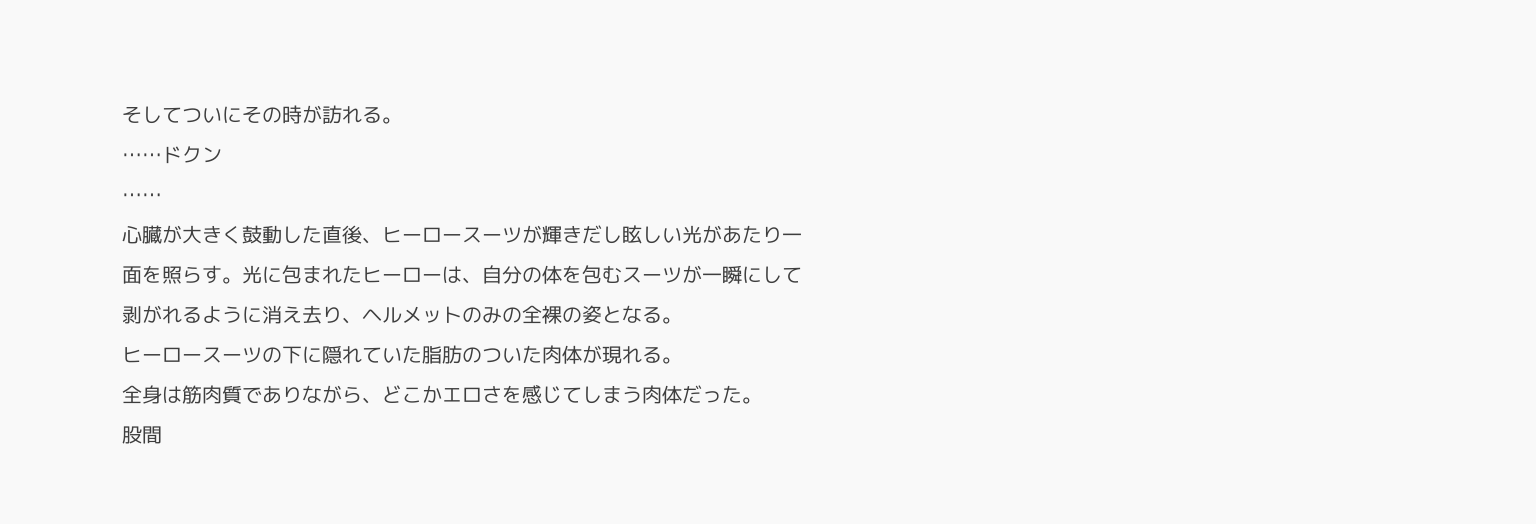そしてついにその時が訪れる。
……ドクン
……
心臓が大きく鼓動した直後、ヒーロースーツが輝きだし眩しい光があたり一面を照らす。光に包まれたヒーローは、自分の体を包むスーツが一瞬にして剥がれるように消え去り、ヘルメットのみの全裸の姿となる。
ヒーロースーツの下に隠れていた脂肪のついた肉体が現れる。
全身は筋肉質でありながら、どこかエロさを感じてしまう肉体だった。
股間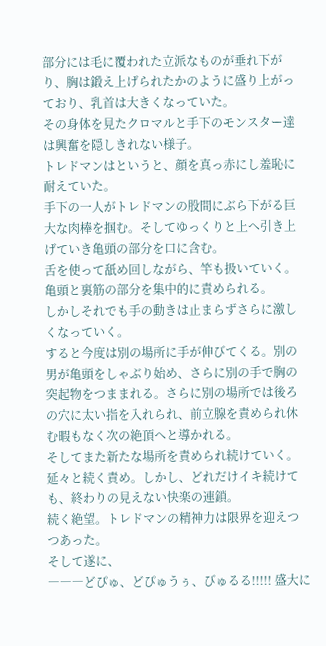部分には毛に覆われた立派なものが垂れ下がり、胸は鍛え上げられたかのように盛り上がっており、乳首は大きくなっていた。
その身体を見たクロマルと手下のモンスター達は興奮を隠しきれない様子。
トレドマンはというと、顔を真っ赤にし羞恥に耐えていた。
手下の一人がトレドマンの股間にぶら下がる巨大な肉棒を掴む。そしてゆっくりと上へ引き上げていき亀頭の部分を口に含む。
舌を使って舐め回しながら、竿も扱いていく。
亀頭と裏筋の部分を集中的に責められる。
しかしそれでも手の動きは止まらずさらに激しくなっていく。
すると今度は別の場所に手が伸びてくる。別の男が亀頭をしゃぶり始め、さらに別の手で胸の突起物をつままれる。さらに別の場所では後ろの穴に太い指を入れられ、前立腺を責められ休む暇もなく次の絶頂へと導かれる。
そしてまた新たな場所を責められ続けていく。
延々と続く責め。しかし、どれだけイキ続けても、終わりの見えない快楽の連鎖。
続く絶望。トレドマンの精神力は限界を迎えつつあった。
そして遂に、
―――どぴゅ、どぴゅうぅ、びゅるる!!!!! 盛大に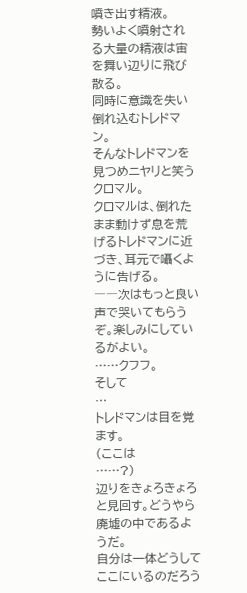噴き出す精液。
勢いよく噴射される大量の精液は宙を舞い辺りに飛び散る。
同時に意識を失い倒れ込むトレドマン。
そんなトレドマンを見つめニヤリと笑うクロマル。
クロマルは、倒れたまま動けず息を荒げるトレドマンに近づき、耳元で囁くように告げる。
――次はもっと良い声で哭いてもらうぞ。楽しみにしているがよい。
……クフフ。
そして
…
トレドマンは目を覚ます。
(ここは
……?)
辺りをきょろきょろと見回す。どうやら廃墟の中であるようだ。
自分は一体どうしてここにいるのだろう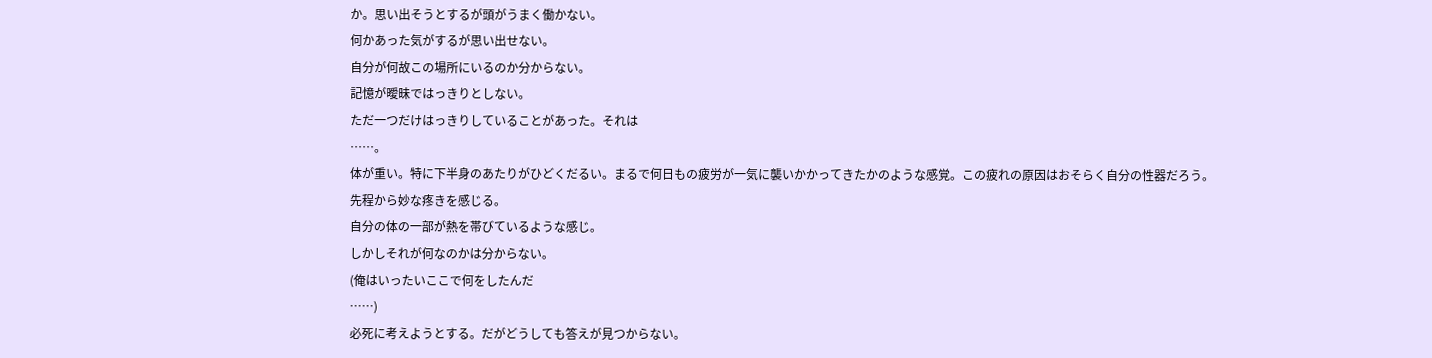か。思い出そうとするが頭がうまく働かない。
何かあった気がするが思い出せない。
自分が何故この場所にいるのか分からない。
記憶が曖昧ではっきりとしない。
ただ一つだけはっきりしていることがあった。それは
……。
体が重い。特に下半身のあたりがひどくだるい。まるで何日もの疲労が一気に襲いかかってきたかのような感覚。この疲れの原因はおそらく自分の性器だろう。
先程から妙な疼きを感じる。
自分の体の一部が熱を帯びているような感じ。
しかしそれが何なのかは分からない。
(俺はいったいここで何をしたんだ
……)
必死に考えようとする。だがどうしても答えが見つからない。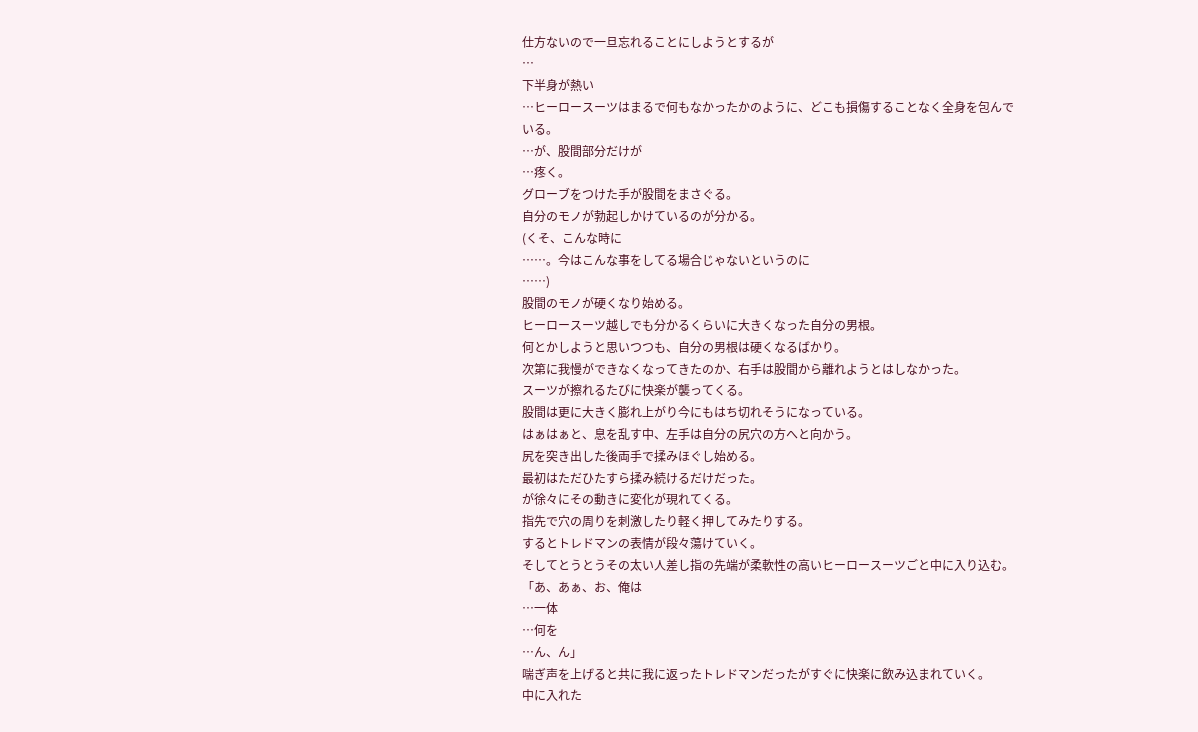仕方ないので一旦忘れることにしようとするが
…
下半身が熱い
…ヒーロースーツはまるで何もなかったかのように、どこも損傷することなく全身を包んでいる。
…が、股間部分だけが
…疼く。
グローブをつけた手が股間をまさぐる。
自分のモノが勃起しかけているのが分かる。
(くそ、こんな時に
……。今はこんな事をしてる場合じゃないというのに
……)
股間のモノが硬くなり始める。
ヒーロースーツ越しでも分かるくらいに大きくなった自分の男根。
何とかしようと思いつつも、自分の男根は硬くなるばかり。
次第に我慢ができなくなってきたのか、右手は股間から離れようとはしなかった。
スーツが擦れるたびに快楽が襲ってくる。
股間は更に大きく膨れ上がり今にもはち切れそうになっている。
はぁはぁと、息を乱す中、左手は自分の尻穴の方へと向かう。
尻を突き出した後両手で揉みほぐし始める。
最初はただひたすら揉み続けるだけだった。
が徐々にその動きに変化が現れてくる。
指先で穴の周りを刺激したり軽く押してみたりする。
するとトレドマンの表情が段々蕩けていく。
そしてとうとうその太い人差し指の先端が柔軟性の高いヒーロースーツごと中に入り込む。
「あ、あぁ、お、俺は
…一体
…何を
…ん、ん」
喘ぎ声を上げると共に我に返ったトレドマンだったがすぐに快楽に飲み込まれていく。
中に入れた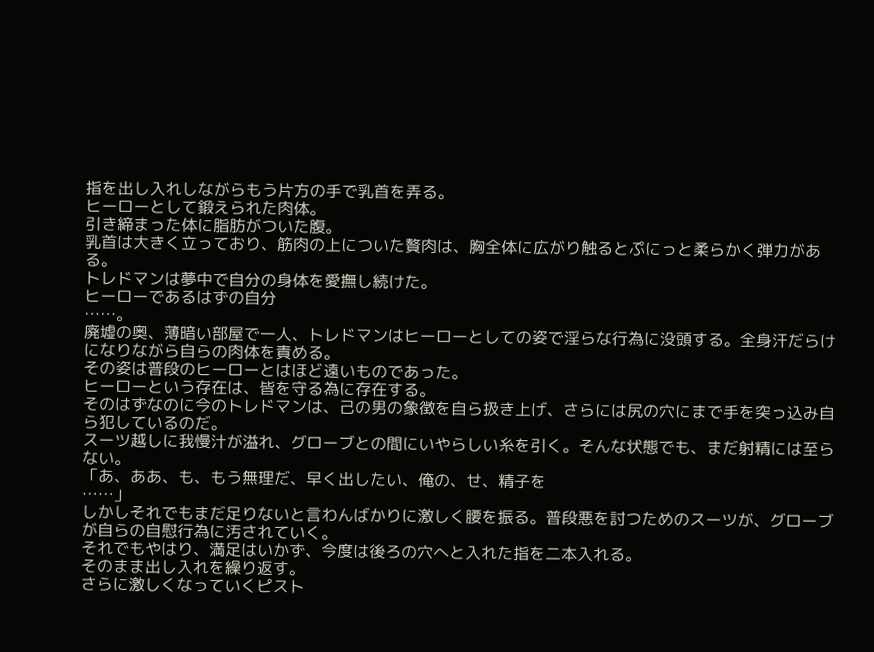指を出し入れしながらもう片方の手で乳首を弄る。
ヒーローとして鍛えられた肉体。
引き締まった体に脂肪がついた腹。
乳首は大きく立っており、筋肉の上についた贅肉は、胸全体に広がり触るとぷにっと柔らかく弾力がある。
トレドマンは夢中で自分の身体を愛撫し続けた。
ヒーローであるはずの自分
……。
廃墟の奥、薄暗い部屋で一人、トレドマンはヒーローとしての姿で淫らな行為に没頭する。全身汗だらけになりながら自らの肉体を責める。
その姿は普段のヒーローとはほど遠いものであった。
ヒーローという存在は、皆を守る為に存在する。
そのはずなのに今のトレドマンは、己の男の象徴を自ら扱き上げ、さらには尻の穴にまで手を突っ込み自ら犯しているのだ。
スーツ越しに我慢汁が溢れ、グローブとの間にいやらしい糸を引く。そんな状態でも、まだ射精には至らない。
「あ、ああ、も、もう無理だ、早く出したい、俺の、せ、精子を
……」
しかしそれでもまだ足りないと言わんばかりに激しく腰を振る。普段悪を討つためのスーツが、グローブが自らの自慰行為に汚されていく。
それでもやはり、満足はいかず、今度は後ろの穴へと入れた指を二本入れる。
そのまま出し入れを繰り返す。
さらに激しくなっていくピスト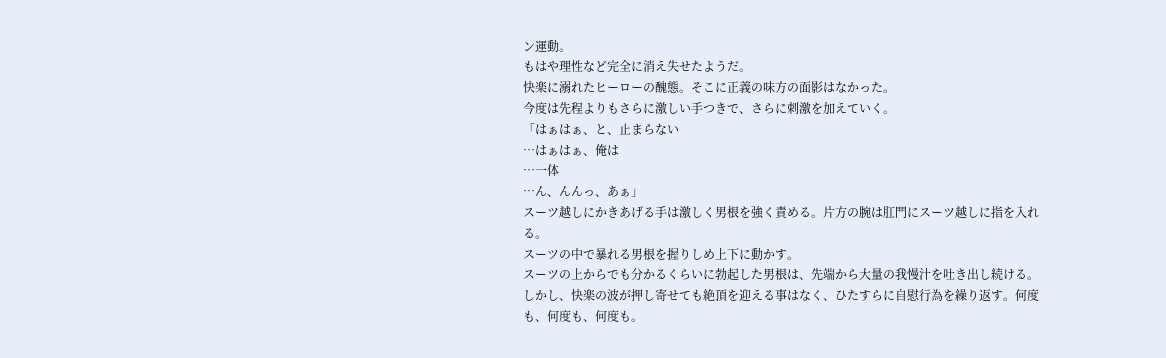ン運動。
もはや理性など完全に消え失せたようだ。
快楽に溺れたヒーローの醜態。そこに正義の味方の面影はなかった。
今度は先程よりもさらに激しい手つきで、さらに刺激を加えていく。
「はぁはぁ、と、止まらない
…はぁはぁ、俺は
…一体
…ん、んんっ、あぁ」
スーツ越しにかきあげる手は激しく男根を強く責める。片方の腕は肛門にスーツ越しに指を入れる。
スーツの中で暴れる男根を握りしめ上下に動かす。
スーツの上からでも分かるくらいに勃起した男根は、先端から大量の我慢汁を吐き出し続ける。
しかし、快楽の波が押し寄せても絶頂を迎える事はなく、ひたすらに自慰行為を繰り返す。何度も、何度も、何度も。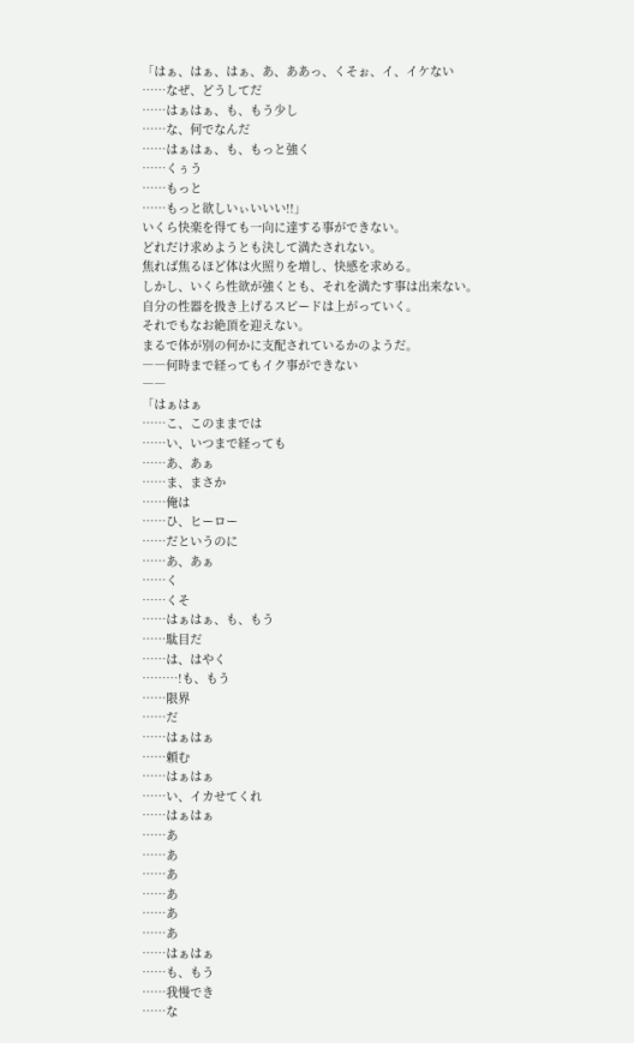「はぁ、はぁ、はぁ、あ、ああっ、くそぉ、イ、イケない
……なぜ、どうしてだ
……はぁはぁ、も、もう少し
……な、何でなんだ
……はぁはぁ、も、もっと強く
……くぅう
……もっと
……もっと欲しいぃいいい!!」
いくら快楽を得ても一向に達する事ができない。
どれだけ求めようとも決して満たされない。
焦れば焦るほど体は火照りを増し、快感を求める。
しかし、いくら性欲が強くとも、それを満たす事は出来ない。
自分の性器を扱き上げるスピードは上がっていく。
それでもなお絶頂を迎えない。
まるで体が別の何かに支配されているかのようだ。
――何時まで経ってもイク事ができない
――
「はぁはぁ
……こ、このままでは
……い、いつまで経っても
……あ、あぁ
……ま、まさか
……俺は
……ひ、ヒーロー
……だというのに
……あ、あぁ
……く
……くそ
……はぁはぁ、も、もう
……駄目だ
……は、はやく
………!も、もう
……限界
……だ
……はぁはぁ
……頼む
……はぁはぁ
……い、イカせてくれ
……はぁはぁ
……あ
……あ
……あ
……あ
……あ
……あ
……はぁはぁ
……も、もう
……我慢でき
……な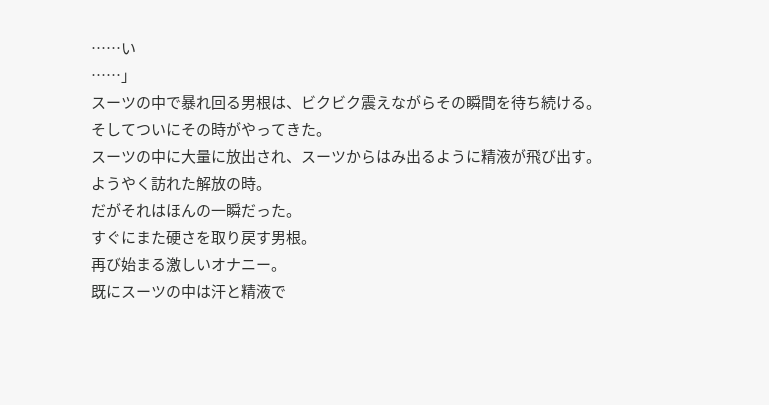……い
……」
スーツの中で暴れ回る男根は、ビクビク震えながらその瞬間を待ち続ける。
そしてついにその時がやってきた。
スーツの中に大量に放出され、スーツからはみ出るように精液が飛び出す。
ようやく訪れた解放の時。
だがそれはほんの一瞬だった。
すぐにまた硬さを取り戻す男根。
再び始まる激しいオナニー。
既にスーツの中は汗と精液で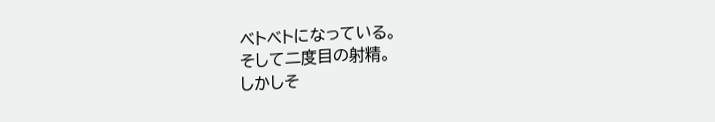ベトベトになっている。
そして二度目の射精。
しかしそ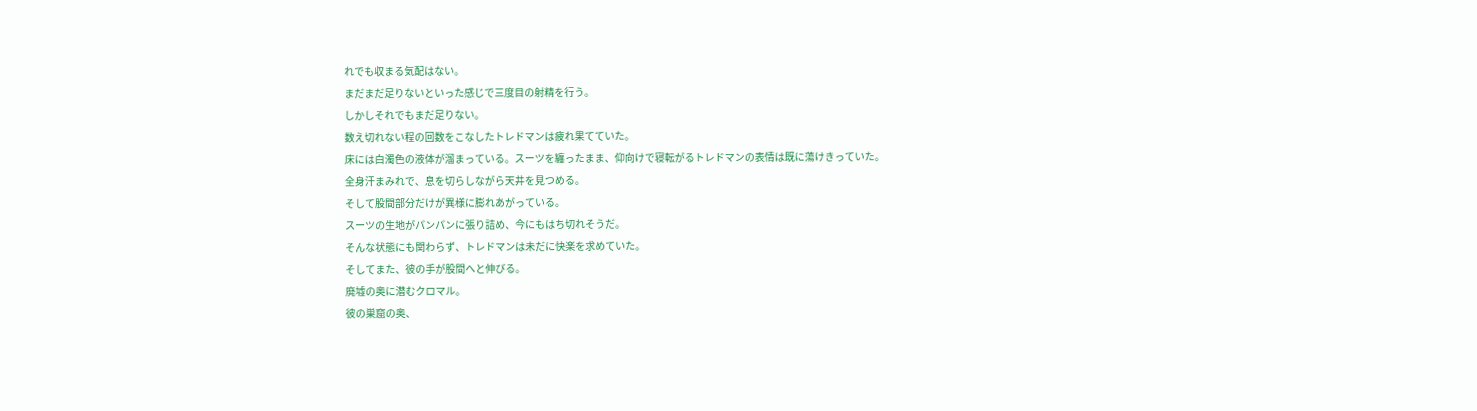れでも収まる気配はない。
まだまだ足りないといった感じで三度目の射精を行う。
しかしそれでもまだ足りない。
数え切れない程の回数をこなしたトレドマンは疲れ果てていた。
床には白濁色の液体が溜まっている。スーツを纏ったまま、仰向けで寝転がるトレドマンの表情は既に蕩けきっていた。
全身汗まみれで、息を切らしながら天井を見つめる。
そして股間部分だけが異様に膨れあがっている。
スーツの生地がパンパンに張り詰め、今にもはち切れそうだ。
そんな状態にも関わらず、トレドマンは未だに快楽を求めていた。
そしてまた、彼の手が股間へと伸びる。
廃墟の奥に潜むクロマル。
彼の巣窟の奥、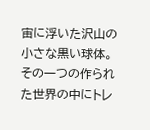宙に浮いた沢山の小さな黒い球体。その一つの作られた世界の中にトレ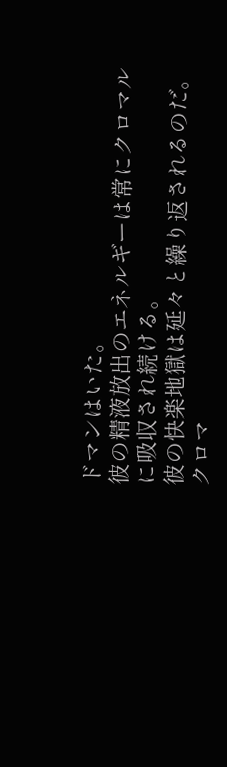ドマンはいた。
彼の精液放出のエネルギーは常にクロマルに吸収され続ける。
彼の快楽地獄は延々と繰り返されるのだ。
クロマ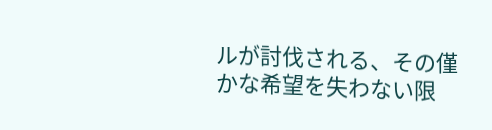ルが討伐される、その僅かな希望を失わない限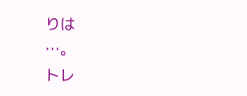りは
…。
トレ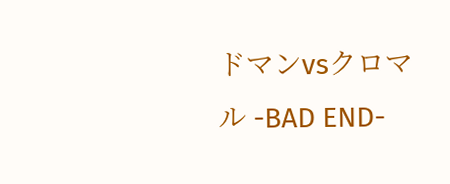ドマンvsクロマル -BAD END-